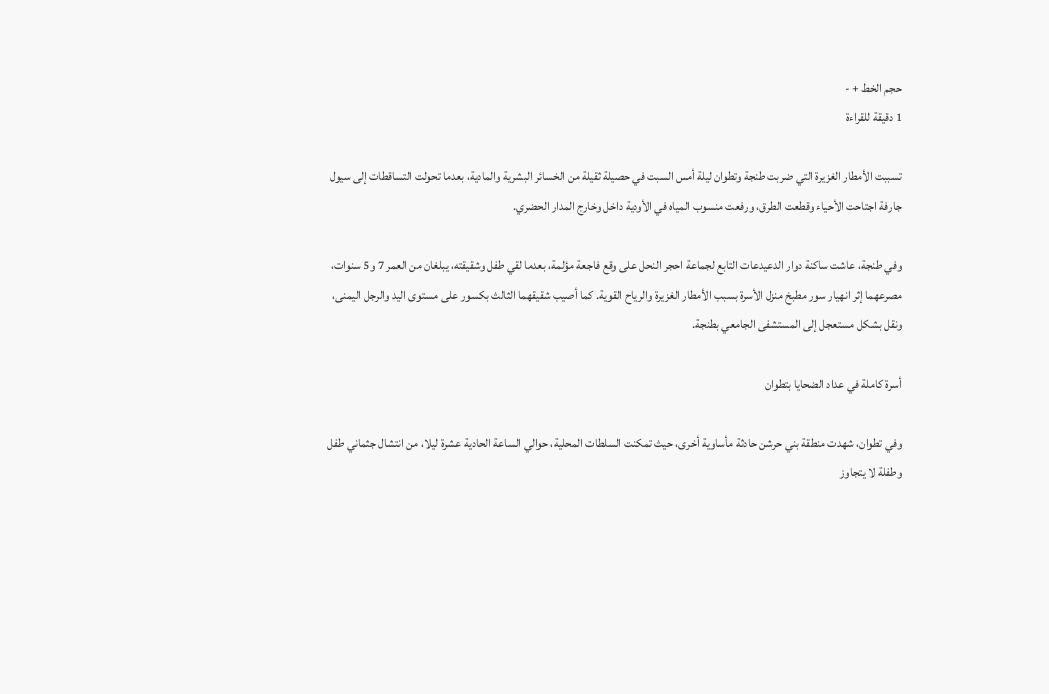حجم الخط + -
1 دقيقة للقراءة

تسببت الأمطار الغزيرة التي ضربت طنجة وتطوان ليلة أمس السبت في حصيلة ثقيلة من الخسائر البشرية والمادية، بعدما تحولت التساقطات إلى سيول جارفة اجتاحت الأحياء وقطعت الطرق، ورفعت منسوب المياه في الأودية داخل وخارج المدار الحضري.

وفي طنجة، عاشت ساكنة دوار الدعيدعات التابع لجماعة احجر النحل على وقع فاجعة مؤلمة، بعدما لقي طفل وشقيقته، يبلغان من العمر 7 و5 سنوات، مصرعهما إثر انهيار سور مطبخ منزل الأسرة بسبب الأمطار الغزيرة والرياح القوية. كما أصيب شقيقهما الثالث بكسور على مستوى اليد والرجل اليمنى، ونقل بشكل مستعجل إلى المستشفى الجامعي بطنجة.

أسرة كاملة في عداد الضحايا بتطوان

وفي تطوان، شهدت منطقة بني حرشن حادثة مأساوية أخرى، حيث تمكنت السلطات المحلية، حوالي الساعة الحادية عشرة ليلا، من انتشال جثماني طفل وطفلة لا يتجاوز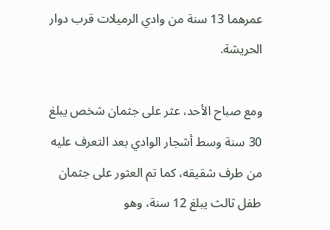عمرهما 13 سنة من وادي الرميلات قرب دوار الحريشة.

ومع صباح الأحد، عثر على جثمان شخص يبلغ 30 سنة وسط أشجار الوادي بعد التعرف عليه من طرف شقيقه، كما تم العثور على جثمان طفل ثالث يبلغ 12 سنة، وهو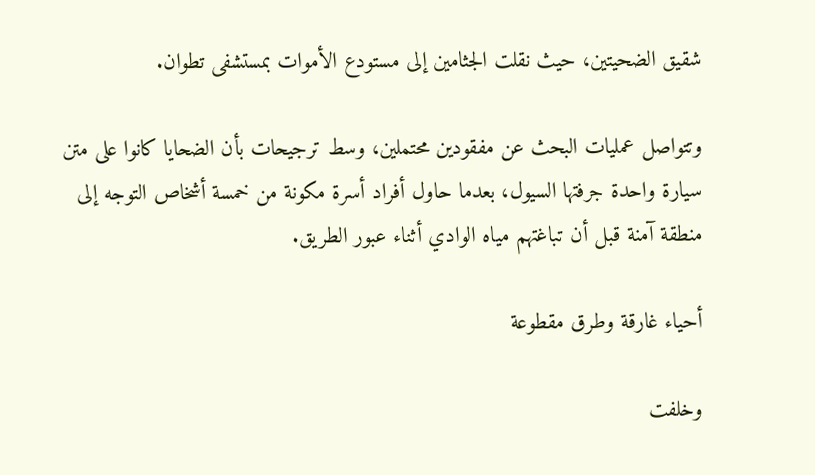شقيق الضحيتين، حيث نقلت الجثامين إلى مستودع الأموات بمستشفى تطوان.

وتتواصل عمليات البحث عن مفقودين محتملين، وسط ترجيحات بأن الضحايا كانوا على متن سيارة واحدة جرفتها السيول، بعدما حاول أفراد أسرة مكونة من خمسة أشخاص التوجه إلى منطقة آمنة قبل أن تباغتهم مياه الوادي أثناء عبور الطريق.

أحياء غارقة وطرق مقطوعة

وخلفت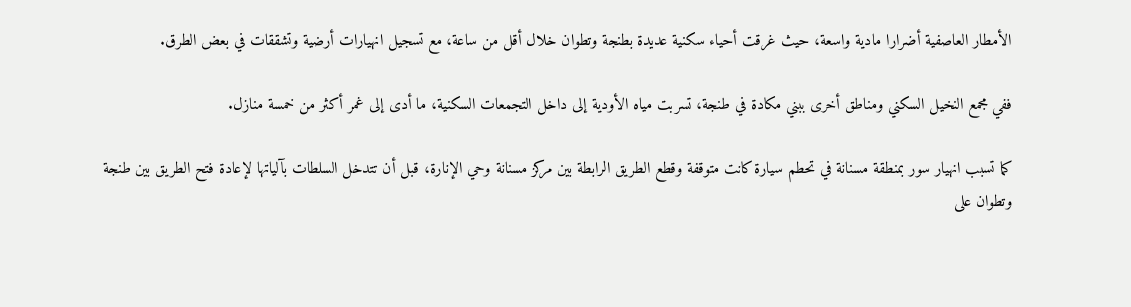الأمطار العاصفية أضرارا مادية واسعة، حيث غرقت أحياء سكنية عديدة بطنجة وتطوان خلال أقل من ساعة، مع تسجيل انهيارات أرضية وتشققات في بعض الطرق.

ففي مجمع النخيل السكني ومناطق أخرى ببني مكادة في طنجة، تسربت مياه الأودية إلى داخل التجمعات السكنية، ما أدى إلى غمر أكثر من خمسة منازل.

كما تسبب انهيار سور بمنطقة مسنانة في تحطم سيارة كانت متوقفة وقطع الطريق الرابطة بين مركز مسنانة وحي الإنارة، قبل أن تتدخل السلطات بآلياتها لإعادة فتح الطريق بين طنجة وتطوان على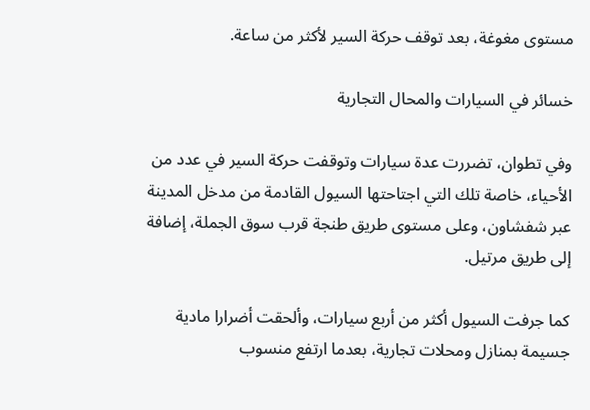مستوى مغوغة، بعد توقف حركة السير لأكثر من ساعة.

خسائر في السيارات والمحال التجارية

وفي تطوان، تضررت عدة سيارات وتوقفت حركة السير في عدد من الأحياء، خاصة تلك التي اجتاحتها السيول القادمة من مدخل المدينة عبر شفشاون، وعلى مستوى طريق طنجة قرب سوق الجملة، إضافة إلى طريق مرتيل.

كما جرفت السيول أكثر من أربع سيارات، وألحقت أضرارا مادية جسيمة بمنازل ومحلات تجارية، بعدما ارتفع منسوب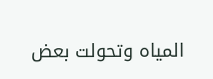المياه وتحولت بعض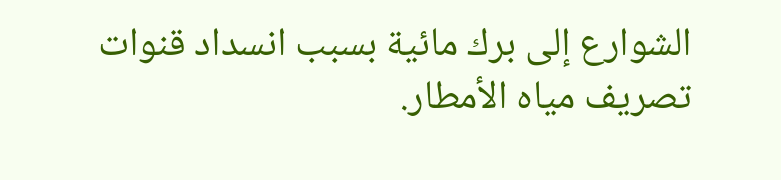الشوارع إلى برك مائية بسبب انسداد قنوات تصريف مياه الأمطار.